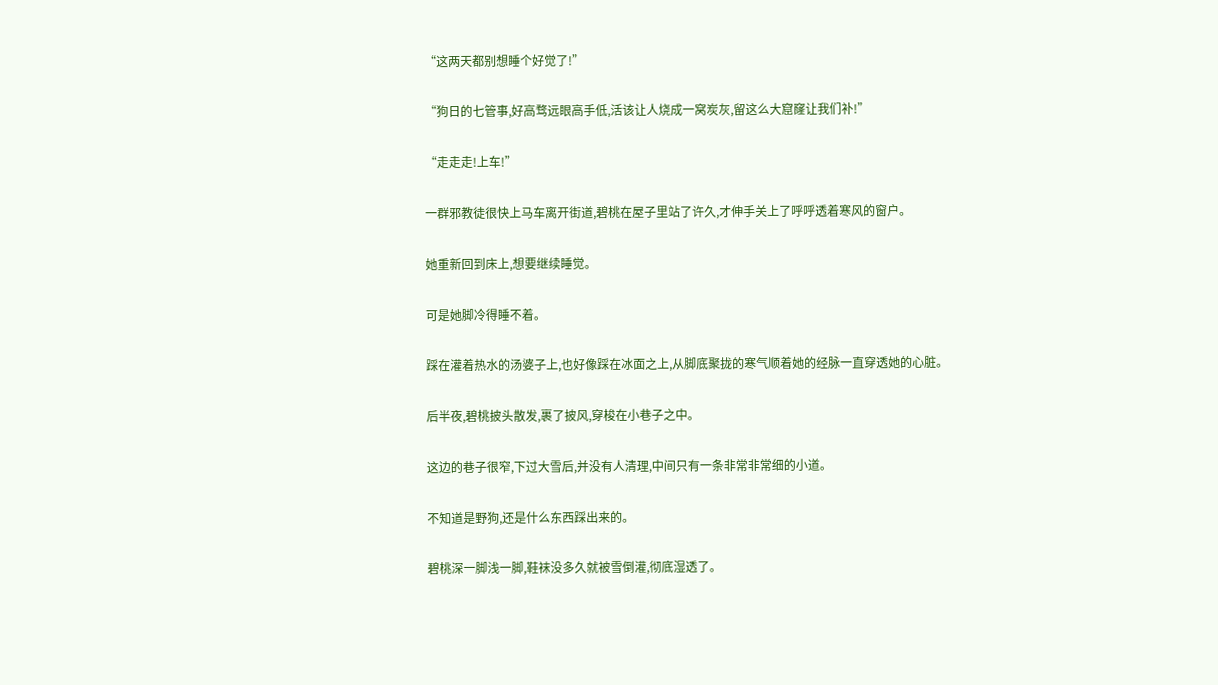“这两天都别想睡个好觉了!”

“狗日的七管事,好高骛远眼高手低,活该让人烧成一窝炭灰,留这么大窟窿让我们补!”

“走走走!上车!”

一群邪教徒很快上马车离开街道,碧桃在屋子里站了许久,才伸手关上了呼呼透着寒风的窗户。

她重新回到床上,想要继续睡觉。

可是她脚冷得睡不着。

踩在灌着热水的汤婆子上,也好像踩在冰面之上,从脚底聚拢的寒气顺着她的经脉一直穿透她的心脏。

后半夜,碧桃披头散发,裹了披风,穿梭在小巷子之中。

这边的巷子很窄,下过大雪后,并没有人清理,中间只有一条非常非常细的小道。

不知道是野狗,还是什么东西踩出来的。

碧桃深一脚浅一脚,鞋袜没多久就被雪倒灌,彻底湿透了。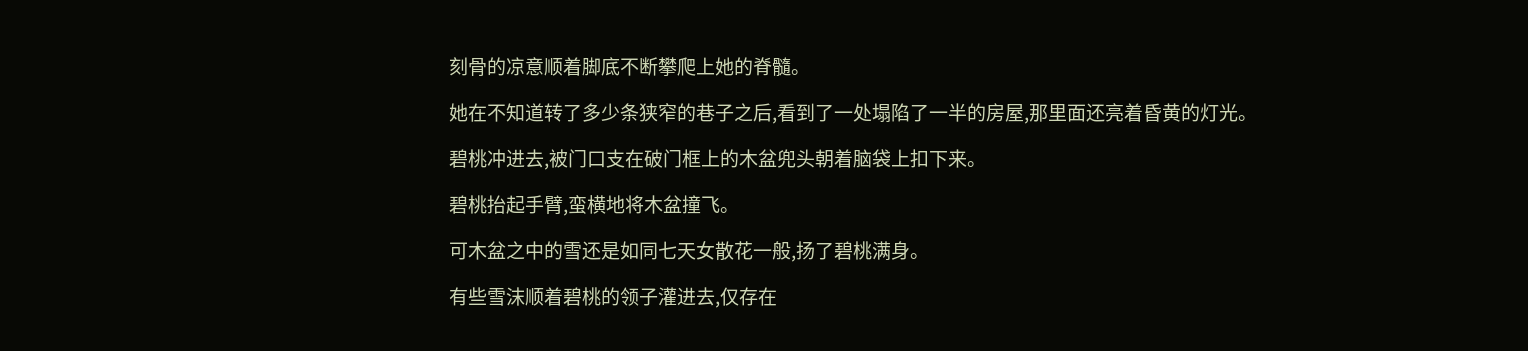刻骨的凉意顺着脚底不断攀爬上她的脊髓。

她在不知道转了多少条狭窄的巷子之后,看到了一处塌陷了一半的房屋,那里面还亮着昏黄的灯光。

碧桃冲进去,被门口支在破门框上的木盆兜头朝着脑袋上扣下来。

碧桃抬起手臂,蛮横地将木盆撞飞。

可木盆之中的雪还是如同七天女散花一般,扬了碧桃满身。

有些雪沫顺着碧桃的领子灌进去,仅存在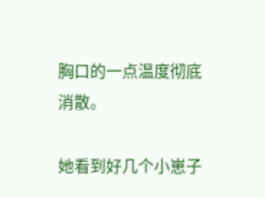胸口的一点温度彻底消散。

她看到好几个小崽子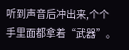听到声音后冲出来,个个手里面都拿着“武器”。